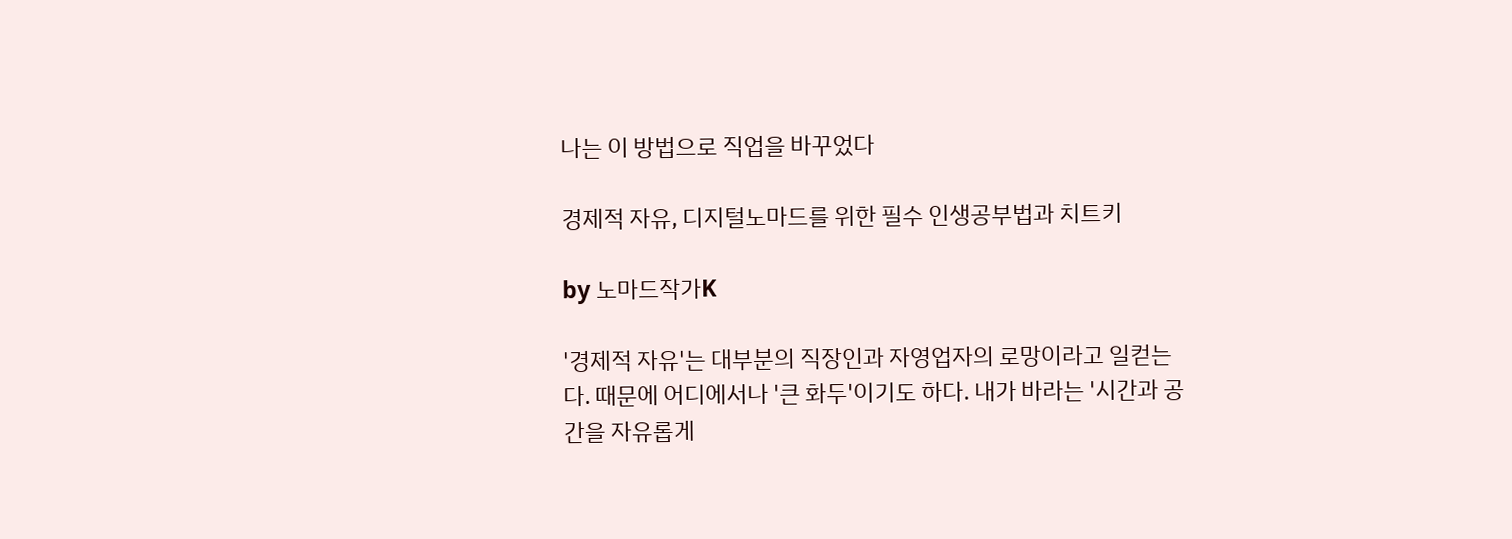나는 이 방법으로 직업을 바꾸었다

경제적 자유, 디지털노마드를 위한 필수 인생공부법과 치트키

by 노마드작가K

'경제적 자유'는 대부분의 직장인과 자영업자의 로망이라고 일컫는다. 때문에 어디에서나 '큰 화두'이기도 하다. 내가 바라는 '시간과 공간을 자유롭게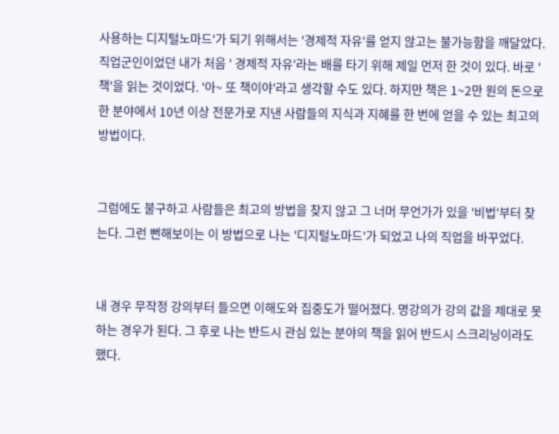사용하는 디지털노마드'가 되기 위해서는 '경제적 자유'를 얻지 않고는 불가능함을 깨달았다. 직업군인이었던 내가 처음 ' 경제적 자유'라는 배를 타기 위해 제일 먼저 한 것이 있다. 바로 '책'을 읽는 것이었다. '아~ 또 책이야'라고 생각할 수도 있다. 하지만 책은 1~2만 원의 돈으로 한 분야에서 10년 이상 전문가로 지낸 사람들의 지식과 지혜를 한 번에 얻을 수 있는 최고의 방법이다.


그럼에도 불구하고 사람들은 최고의 방법을 찾지 않고 그 너머 무언가가 있을 '비법'부터 찾는다. 그런 뻔해보이는 이 방법으로 나는 '디지털노마드'가 되었고 나의 직업을 바꾸었다.


내 경우 무작정 강의부터 들으면 이해도와 집중도가 떨어졌다. 명강의가 강의 값을 제대로 못하는 경우가 된다. 그 후로 나는 반드시 관심 있는 분야의 책을 읽어 반드시 스크리닝이라도 했다.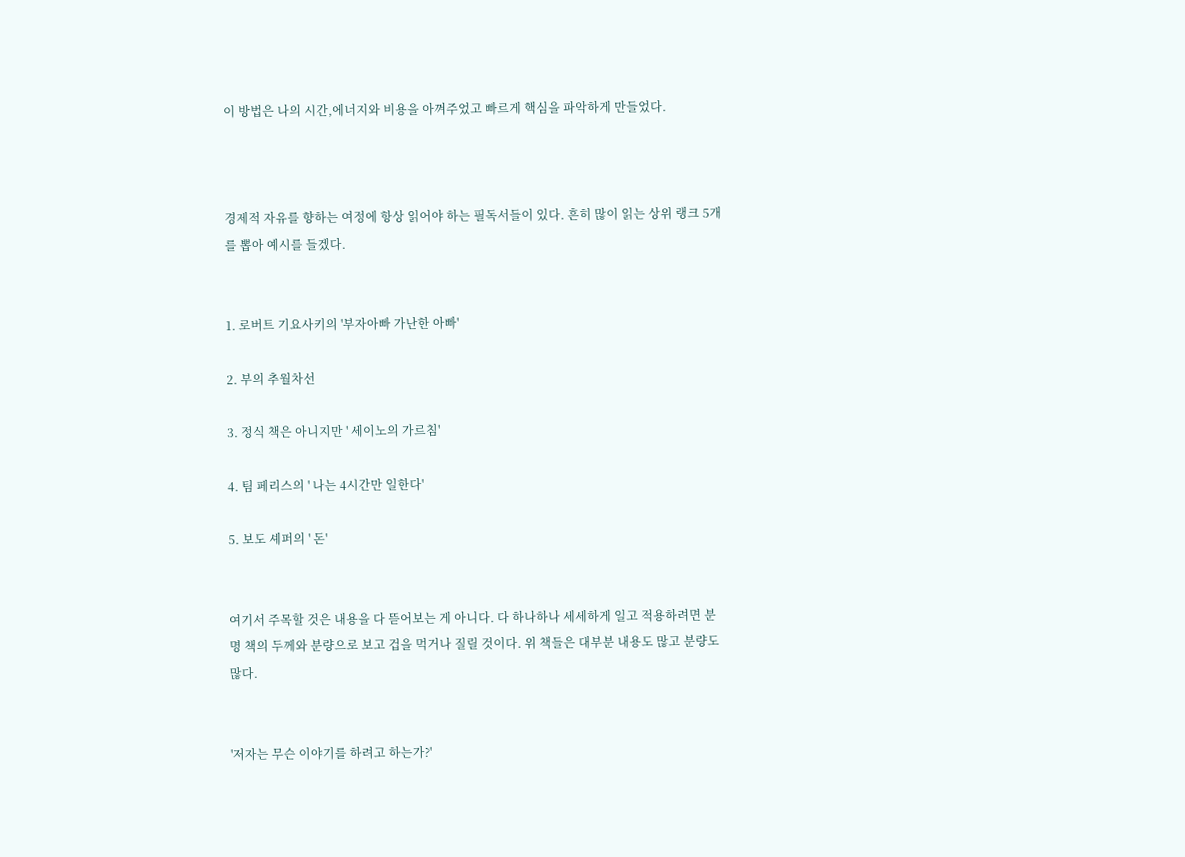이 방법은 나의 시간,에너지와 비용을 아껴주었고 빠르게 핵심을 파악하게 만들었다.



경제적 자유를 향하는 여정에 항상 읽어야 하는 필독서들이 있다. 흔히 많이 읽는 상위 랭크 5개를 뽑아 예시를 들겠다.


1. 로버트 기요사키의 '부자아빠 가난한 아빠'

2. 부의 추월차선

3. 정식 책은 아니지만 ' 세이노의 가르침'

4. 팀 페리스의 ' 나는 4시간만 일한다'

5. 보도 셰퍼의 ' 돈'


여기서 주목할 것은 내용을 다 뜯어보는 게 아니다. 다 하나하나 세세하게 일고 적용하려면 분명 책의 두께와 분량으로 보고 겁을 먹거나 질릴 것이다. 위 책들은 대부분 내용도 많고 분량도 많다.


'저자는 무슨 이야기를 하려고 하는가?'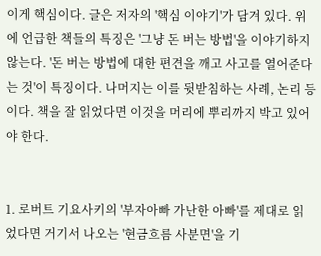이게 핵심이다. 글은 저자의 '핵심 이야기'가 담겨 있다. 위에 언급한 책들의 특징은 '그냥 돈 버는 방법'을 이야기하지 않는다. '돈 버는 방법에 대한 편견을 깨고 사고를 열어준다는 것'이 특징이다. 나머지는 이를 뒷받침하는 사례, 논리 등이다. 책을 잘 읽었다면 이것을 머리에 뿌리까지 박고 있어야 한다.


1. 로버트 기요사키의 '부자아빠 가난한 아빠'를 제대로 읽었다면 거기서 나오는 '현금흐름 사분면'을 기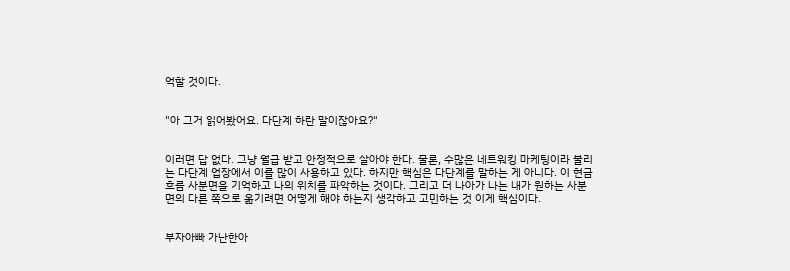억할 것이다.


"아 그거 읽어봤어요. 다단계 하란 말이잖아요?"


이러면 답 없다. 그냥 월급 받고 안정적으로 살아야 한다. 물론, 수많은 네트워킹 마케팅이라 불리는 다단계 업장에서 이를 많이 사용하고 있다. 하지만 핵심은 다단계를 말하는 게 아니다. 이 현금흐름 사분면을 기억하고 나의 위치를 파악하는 것이다. 그리고 더 나아가 나는 내가 원하는 사분면의 다른 쪽으로 옮기려면 어떻게 해야 하는지 생각하고 고민하는 것 이게 핵심이다.


부자아빠 가난한아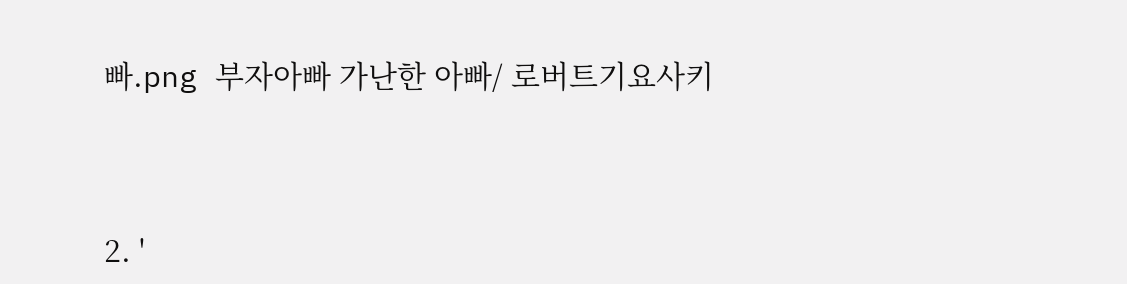빠.png 부자아빠 가난한 아빠/ 로버트기요사키




2. '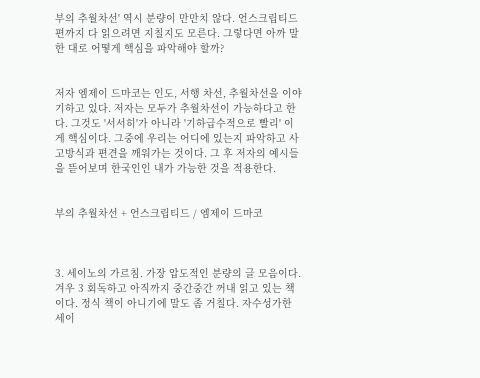부의 추월차선' 역시 분량이 만만치 않다. 언스크립티드 편까지 다 읽으려면 지칠지도 모른다. 그렇다면 아까 말한 대로 어떻게 핵심을 파악해야 할까?


저자 엠제이 드마코는 인도, 서행 차선, 추월차선을 이야기하고 있다. 저자는 모두가 추월차선이 가능하다고 한다. 그것도 '서서히'가 아니라 '기하급수적으로 빨리' 이게 핵심이다. 그중에 우리는 어디에 있는지 파악하고 사고방식과 편견을 깨워가는 것이다. 그 후 저자의 예시들을 뜯어보며 한국인인 내가 가능한 것을 적용한다.


부의 추월차선 + 언스크립티드 / 엠제이 드마코



3. 세이노의 가르침. 가장 압도적인 분량의 글 모음이다. 겨우 3 회독하고 아직까지 중간중간 꺼내 읽고 있는 책이다. 정식 책이 아니기에 말도 좀 거칠다. 자수성가한 세이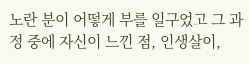노란 분이 어떻게 부를 일구었고 그 과정 중에 자신이 느낀 점, 인생살이,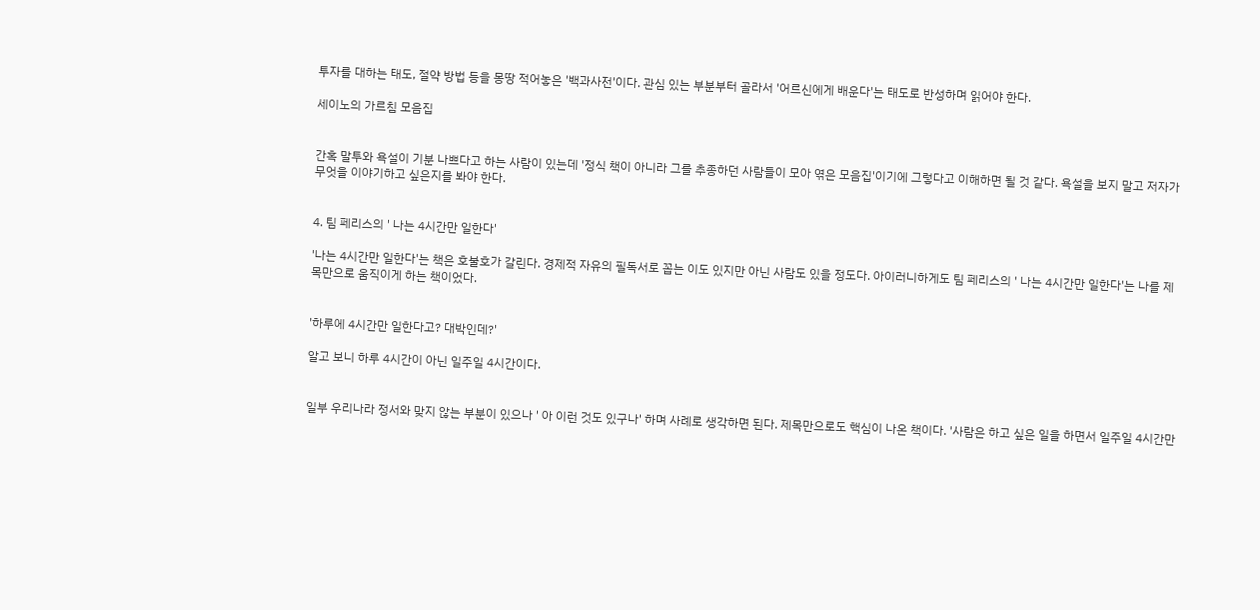투자를 대하는 태도, 절약 방법 등을 몽땅 적어놓은 '백과사전'이다. 관심 있는 부분부터 골라서 '어르신에게 배운다'는 태도로 반성하며 읽어야 한다.

세이노의 가르침 모음집


간혹 말투와 욕설이 기분 나쁘다고 하는 사람이 있는데 '정식 책이 아니라 그를 추종하던 사람들이 모아 엮은 모음집'이기에 그렇다고 이해하면 될 것 같다. 욕설을 보지 말고 저자가 무엇을 이야기하고 싶은지를 봐야 한다.


4. 팀 페리스의 ' 나는 4시간만 일한다'

'나는 4시간만 일한다'는 책은 호불호가 갈린다. 경제적 자유의 필독서로 꼽는 이도 있지만 아닌 사람도 있을 정도다. 아이러니하게도 팀 페리스의 ' 나는 4시간만 일한다'는 나를 제목만으로 움직이게 하는 책이었다.


'하루에 4시간만 일한다고? 대박인데?'

알고 보니 하루 4시간이 아닌 일주일 4시간이다.


일부 우리나라 정서와 맞지 않는 부분이 있으나 ' 아 이런 것도 있구나' 하며 사례로 생각하면 된다. 제목만으로도 핵심이 나온 책이다. '사람은 하고 싶은 일을 하면서 일주일 4시간만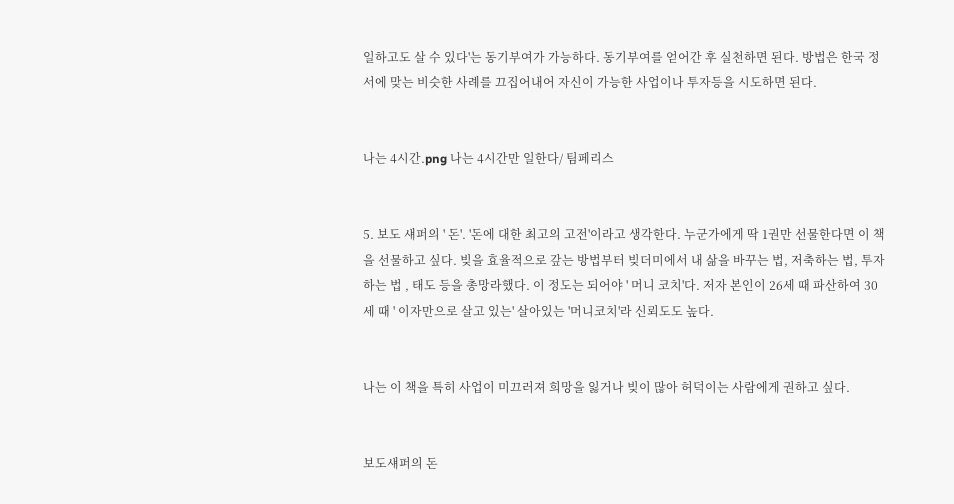일하고도 살 수 있다'는 동기부여가 가능하다. 동기부여를 얻어간 후 실천하면 된다. 방법은 한국 정서에 맞는 비슷한 사례를 끄집어내어 자신이 가능한 사업이나 투자등을 시도하면 된다.


나는 4시간.png 나는 4시간만 일한다/ 팀페리스


5. 보도 섀퍼의 ' 돈'. '돈에 대한 최고의 고전'이라고 생각한다. 누군가에게 딱 1권만 선물한다면 이 책을 선물하고 싶다. 빚을 효율적으로 갚는 방법부터 빚더미에서 내 삶을 바꾸는 법, 저축하는 법, 투자하는 법 , 태도 등을 총망라했다. 이 정도는 되어야 ' 머니 코치'다. 저자 본인이 26세 때 파산하여 30세 때 ' 이자만으로 살고 있는' 살아있는 '머니코치'라 신뢰도도 높다.


나는 이 책을 특히 사업이 미끄러져 희망을 잃거나 빚이 많아 허덕이는 사람에게 권하고 싶다.


보도섀퍼의 돈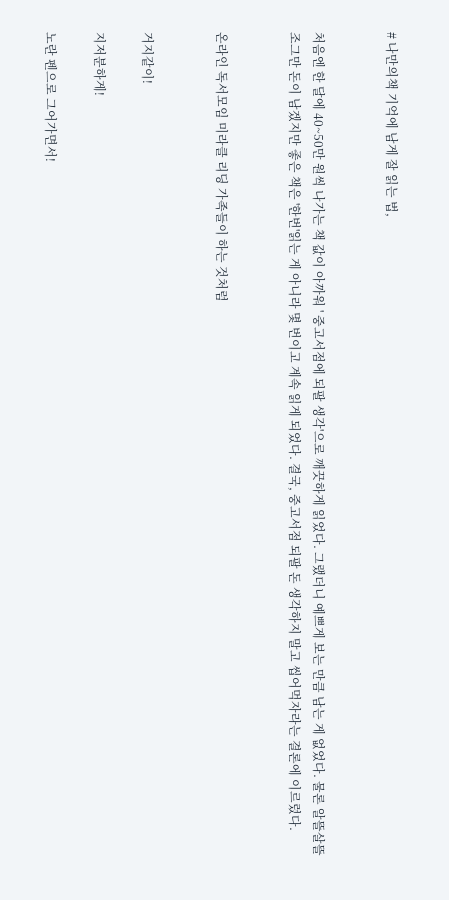# 나만의책 기억에 남게 잘 읽는 법,


처음엔 한 달에 40~50만 원씩 나가는 책 값이 아까워 ' 중고서점에 되팔 생각'으로 깨끗하게 읽었다. 그랬더니 예쁘게 보는 만큼 남는 게 없었다. 물론 알뜰살뜰 조그만 돈이 남겠지만 좋은 책은 '한번'읽는 게 아니라 몇 번이고 계속 읽게 되었다. 결국, 중고서점 되팔 돈 생각하지 말고 씹어먹자라는 결론에 이르렀다.


온라인 독서모임 미라클 리딩 가족들이 하는 것처럼


거지같이!

지저분하게!

노란 펜으로 그어가면서!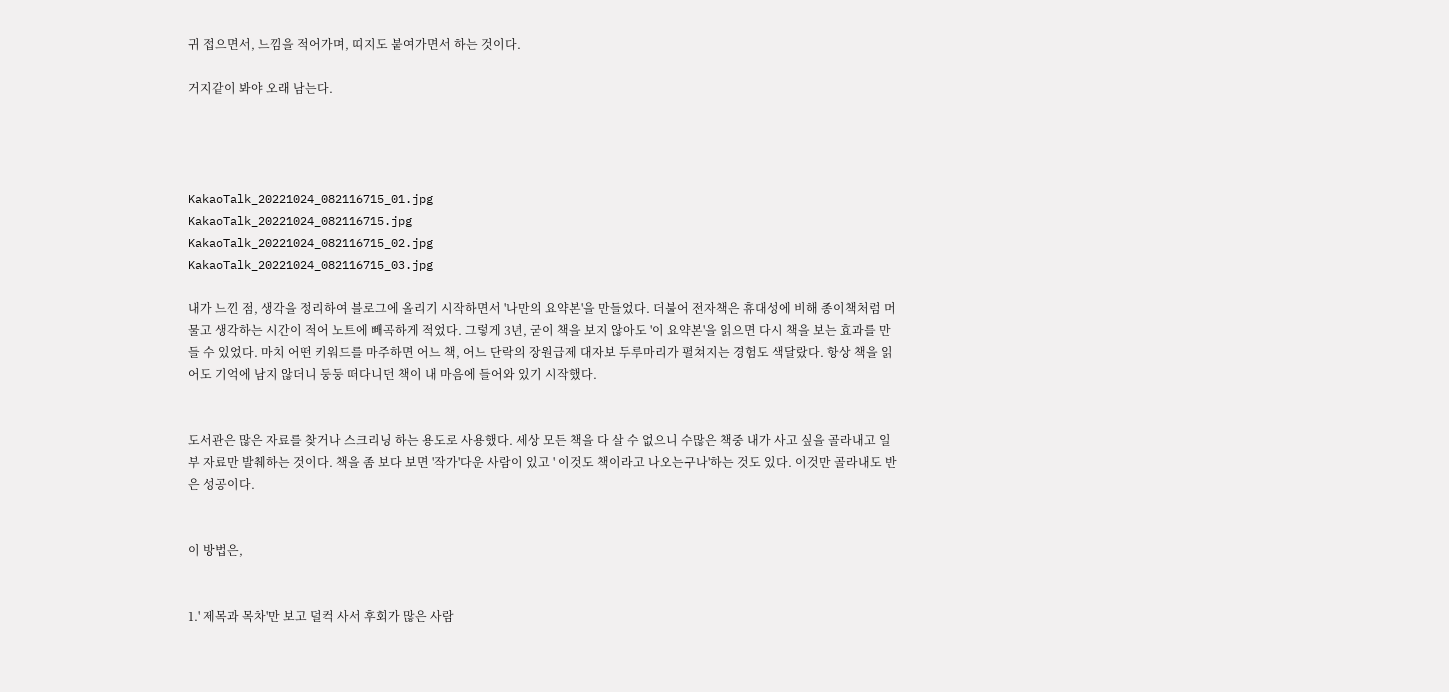귀 접으면서, 느낌을 적어가며, 띠지도 붙여가면서 하는 것이다.

거지같이 봐야 오래 남는다.




KakaoTalk_20221024_082116715_01.jpg
KakaoTalk_20221024_082116715.jpg
KakaoTalk_20221024_082116715_02.jpg
KakaoTalk_20221024_082116715_03.jpg

내가 느낀 점, 생각을 정리하여 블로그에 올리기 시작하면서 '나만의 요약본'을 만들었다. 더불어 전자책은 휴대성에 비해 종이책처럼 머물고 생각하는 시간이 적어 노트에 빼곡하게 적었다. 그렇게 3년, 굳이 책을 보지 않아도 '이 요약본'을 읽으면 다시 책을 보는 효과를 만들 수 있었다. 마치 어떤 키워드를 마주하면 어느 책, 어느 단락의 장원급제 대자보 두루마리가 펼쳐지는 경험도 색달랐다. 항상 책을 읽어도 기억에 남지 않더니 둥둥 떠다니던 책이 내 마음에 들어와 있기 시작했다.


도서관은 많은 자료를 찾거나 스크리닝 하는 용도로 사용했다. 세상 모든 책을 다 살 수 없으니 수많은 책중 내가 사고 싶을 골라내고 일부 자료만 발췌하는 것이다. 책을 좀 보다 보면 '작가'다운 사람이 있고 ' 이것도 책이라고 나오는구나'하는 것도 있다. 이것만 골라내도 반은 성공이다.


이 방법은,


1.' 제목과 목차'만 보고 덜컥 사서 후회가 많은 사람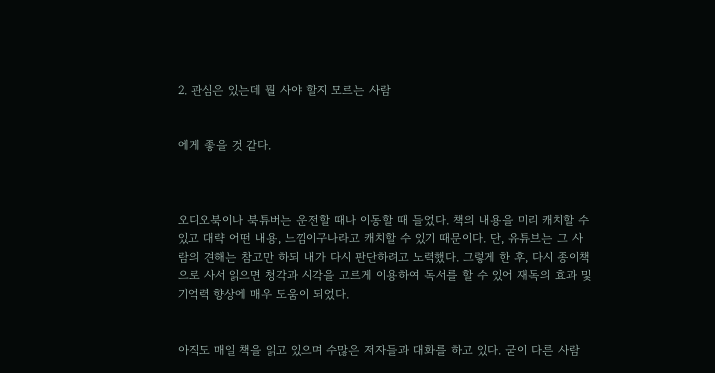2. 관심은 있는데 뭘 사야 할지 모르는 사람


에게 좋을 것 같다.



오디오북이나 북튜버는 운전할 때나 이동할 때 들었다. 책의 내용을 미리 캐치할 수 있고 대략 어떤 내용, 느낌이구나라고 캐치할 수 있기 때문이다. 단, 유튜브는 그 사람의 견해는 참고만 하되 내가 다시 판단하려고 노력했다. 그렇게 한 후, 다시 종이책으로 사서 읽으면 청각과 시각을 고르게 이용하여 독서를 할 수 있어 재독의 효과 및 기억력 향상에 매우 도움이 되었다.


아직도 매일 책을 읽고 있으며 수많은 저자들과 대화를 하고 있다. 굳이 다른 사람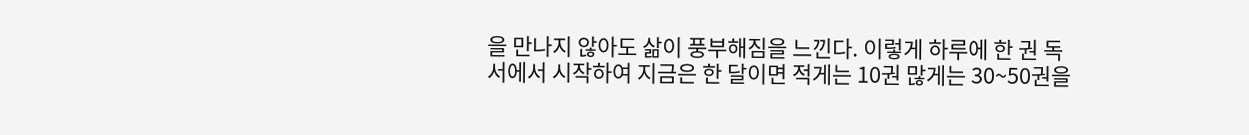을 만나지 않아도 삶이 풍부해짐을 느낀다. 이렇게 하루에 한 권 독서에서 시작하여 지금은 한 달이면 적게는 10권 많게는 30~50권을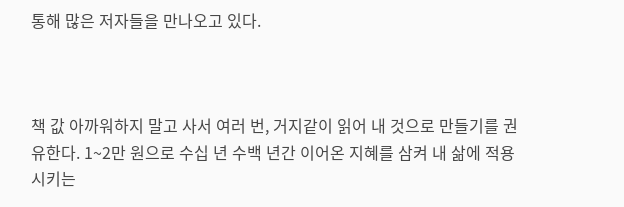통해 많은 저자들을 만나오고 있다.



책 값 아까워하지 말고 사서 여러 번, 거지같이 읽어 내 것으로 만들기를 권유한다. 1~2만 원으로 수십 년 수백 년간 이어온 지혜를 삼켜 내 삶에 적용시키는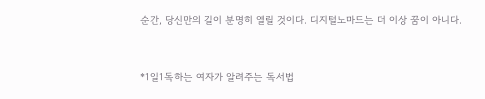순간, 당신만의 길이 분명히 열릴 것이다. 디지털노마드는 더 이상 꿈이 아니다.


*1일1독하는 여자가 알려주는 독서법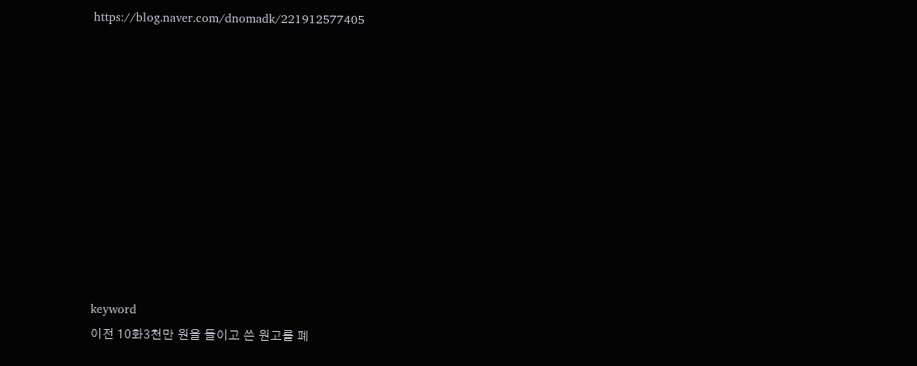https://blog.naver.com/dnomadk/221912577405











keyword
이전 10화3천만 원을 들이고 쓴 원고를 폐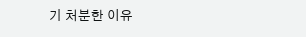기 처분한 이유